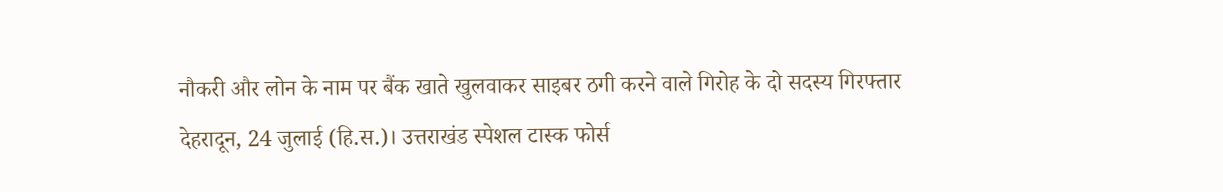नौकरी और लोन के नाम पर बैंक खाते खुलवाकर साइबर ठगी करने वाले गिरोह के दो सदस्य गिरफ्तार
देहरादून, 24 जुलाई (हि.स.)। उत्तराखंड स्पेशल टास्क फोर्स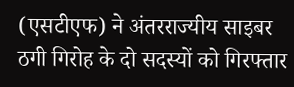(एसटीएफ) ने अंतरराज्यीय साइबर ठगी गिरोह के दो सदस्यों को गिरफ्तार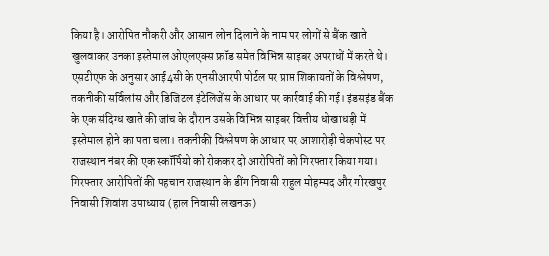किया है। आरोपित नौकरी और आसान लोन दिलाने के नाम पर लोगों से बैंक खाते खुलवाकर उनका इस्तेमाल ओएलएक्स फ्रॉड समेत विभिन्न साइबर अपराधों में करते थे।
एसटीएफ के अनुसार आई4सी के एनसीआरपी पोर्टल पर प्राप्त शिकायतों के विश्लेषण, तकनीकी सर्विलांस और डिजिटल इंटेलिजेंस के आधार पर कार्रवाई की गई। इंडसइंड बैंक के एक संदिग्ध खाते की जांच के दौरान उसके विभिन्न साइबर वित्तीय धोखाधड़ी में इस्तेमाल होने का पता चला। तकनीकी विश्लेषण के आधार पर आशारोड़ी चेकपोस्ट पर राजस्थान नंबर की एक स्कॉर्पियो को रोककर दो आरोपितों को गिरफ्तार किया गया।
गिरफ्तार आरोपितों की पहचान राजस्थान के डींग निवासी राहुल मोहम्मद और गोरखपुर निवासी शिवांश उपाध्याय (हाल निवासी लखनऊ)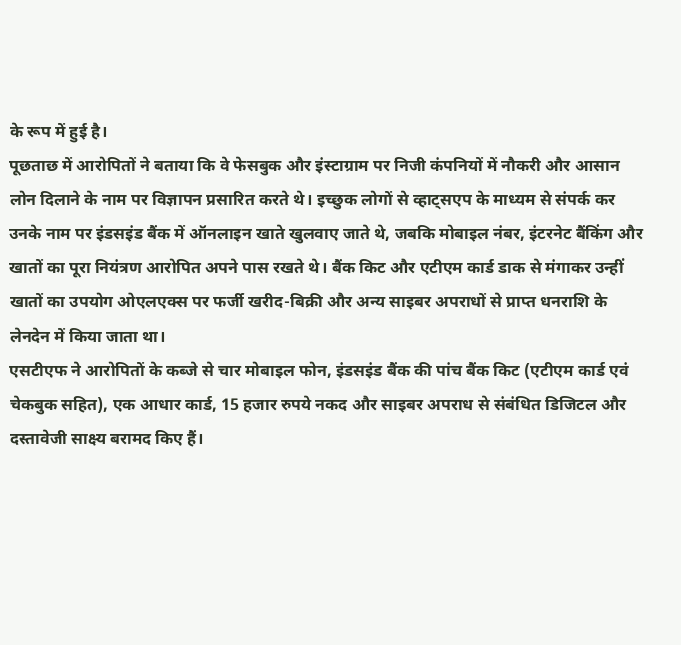के रूप में हुई है।
पूछताछ में आरोपितों ने बताया कि वे फेसबुक और इंस्टाग्राम पर निजी कंपनियों में नौकरी और आसान लोन दिलाने के नाम पर विज्ञापन प्रसारित करते थे। इच्छुक लोगों से व्हाट्सएप के माध्यम से संपर्क कर उनके नाम पर इंडसइंड बैंक में ऑनलाइन खाते खुलवाए जाते थे, जबकि मोबाइल नंबर, इंटरनेट बैंकिंग और खातों का पूरा नियंत्रण आरोपित अपने पास रखते थे। बैंक किट और एटीएम कार्ड डाक से मंगाकर उन्हीं खातों का उपयोग ओएलएक्स पर फर्जी खरीद-बिक्री और अन्य साइबर अपराधों से प्राप्त धनराशि के लेनदेन में किया जाता था।
एसटीएफ ने आरोपितों के कब्जे से चार मोबाइल फोन, इंडसइंड बैंक की पांच बैंक किट (एटीएम कार्ड एवं चेकबुक सहित), एक आधार कार्ड, 15 हजार रुपये नकद और साइबर अपराध से संबंधित डिजिटल और दस्तावेजी साक्ष्य बरामद किए हैं।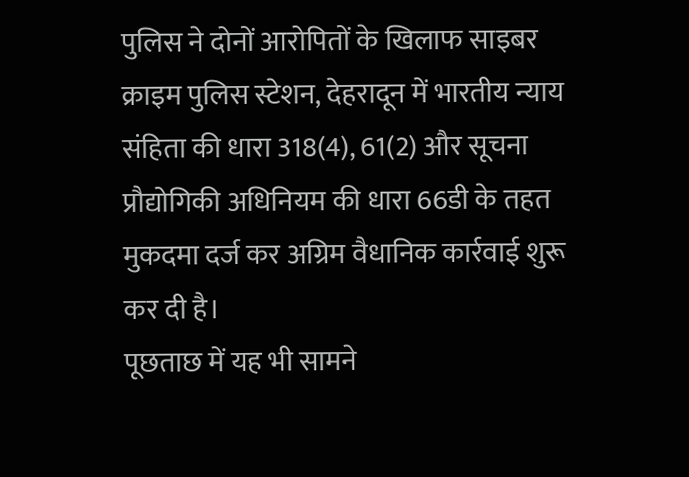पुलिस ने दोनों आरोपितों के खिलाफ साइबर क्राइम पुलिस स्टेशन, देहरादून में भारतीय न्याय संहिता की धारा 318(4), 61(2) और सूचना प्रौद्योगिकी अधिनियम की धारा 66डी के तहत मुकदमा दर्ज कर अग्रिम वैधानिक कार्रवाई शुरू कर दी है।
पूछताछ में यह भी सामने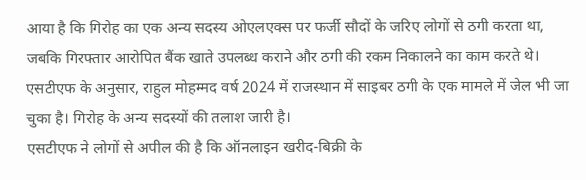आया है कि गिरोह का एक अन्य सदस्य ओएलएक्स पर फर्जी सौदों के जरिए लोगों से ठगी करता था, जबकि गिरफ्तार आरोपित बैंक खाते उपलब्ध कराने और ठगी की रकम निकालने का काम करते थे। एसटीएफ के अनुसार, राहुल मोहम्मद वर्ष 2024 में राजस्थान में साइबर ठगी के एक मामले में जेल भी जा चुका है। गिरोह के अन्य सदस्यों की तलाश जारी है।
एसटीएफ ने लोगों से अपील की है कि ऑनलाइन खरीद-बिक्री के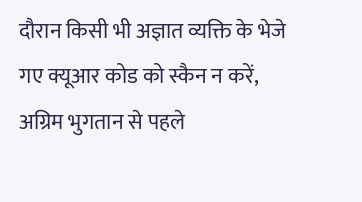दौरान किसी भी अज्ञात व्यक्ति के भेजे गए क्यूआर कोड को स्कैन न करें, अग्रिम भुगतान से पहले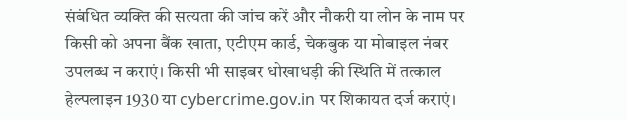संबंधित व्यक्ति की सत्यता की जांच करें और नौकरी या लोन के नाम पर किसी को अपना बैंक खाता, एटीएम कार्ड, चेकबुक या मोबाइल नंबर उपलब्ध न कराएं। किसी भी साइबर धोखाधड़ी की स्थिति में तत्काल हेल्पलाइन 1930 या cybercrime.gov.in पर शिकायत दर्ज कराएं।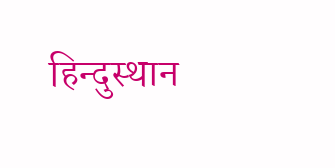हिन्दुस्थान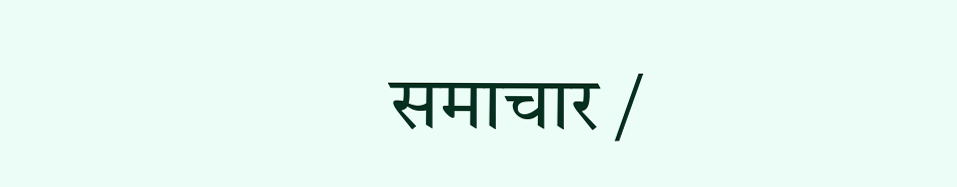समाचार /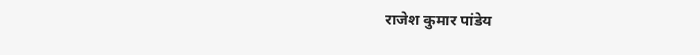राजेश कुमार पांडेय